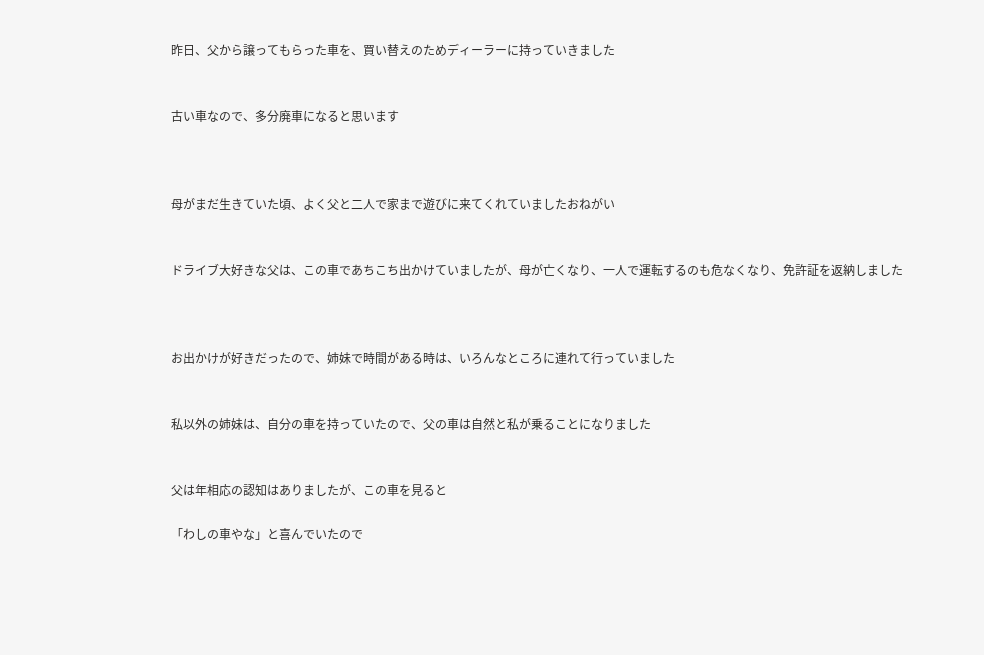昨日、父から譲ってもらった車を、買い替えのためディーラーに持っていきました


古い車なので、多分廃車になると思います



母がまだ生きていた頃、よく父と二人で家まで遊びに来てくれていましたおねがい


ドライブ大好きな父は、この車であちこち出かけていましたが、母が亡くなり、一人で運転するのも危なくなり、免許証を返納しました



お出かけが好きだったので、姉妹で時間がある時は、いろんなところに連れて行っていました


私以外の姉妹は、自分の車を持っていたので、父の車は自然と私が乗ることになりました


父は年相応の認知はありましたが、この車を見ると

「わしの車やな」と喜んでいたので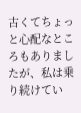古くてちょっと心配なところもありましたが、私は乗り続けてい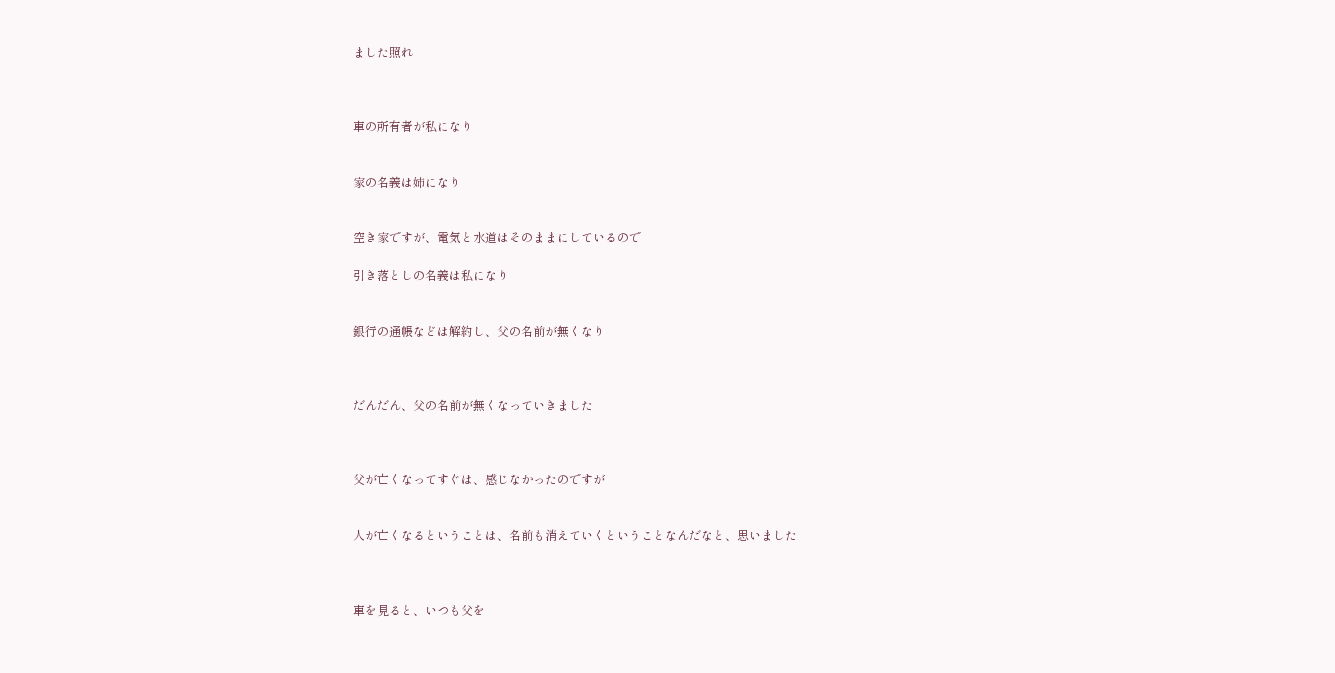ました照れ



車の所有者が私になり


家の名義は姉になり


空き家ですが、電気と水道はそのままにしているので

引き落としの名義は私になり


銀行の通帳などは解約し、父の名前が無くなり



だんだん、父の名前が無くなっていきました



父が亡くなってすぐは、感じなかったのですが


人が亡くなるということは、名前も消えていくということなんだなと、思いました



車を見ると、いつも父を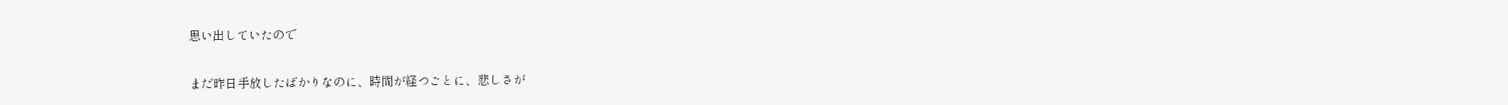思い出していたので


まだ昨日手放したばかりなのに、時間が経つごとに、悲しさが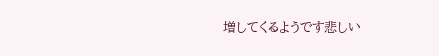増してくるようです悲しい